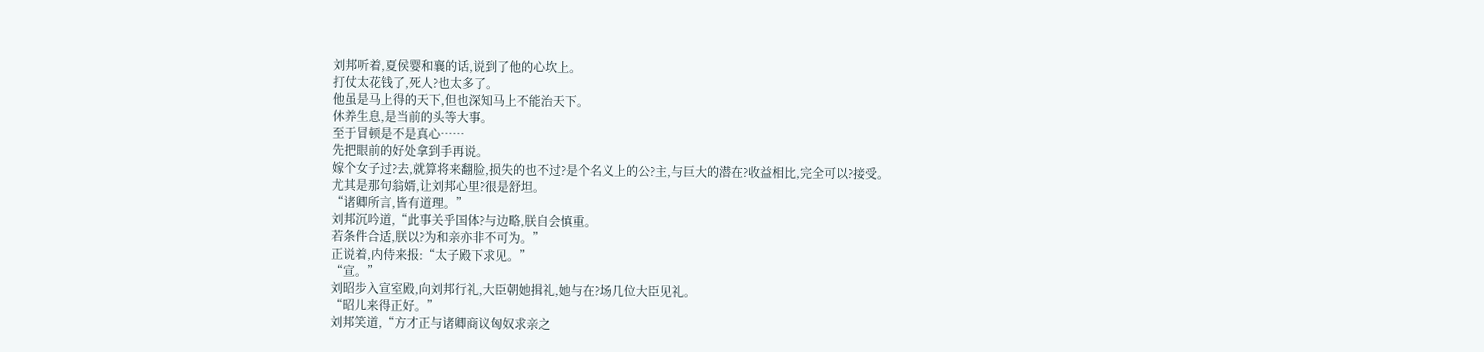刘邦听着,夏侯婴和襄的话,说到了他的心坎上。
打仗太花钱了,死人?也太多了。
他虽是马上得的天下,但也深知马上不能治天下。
休养生息,是当前的头等大事。
至于冒顿是不是真心……
先把眼前的好处拿到手再说。
嫁个女子过?去,就算将来翻脸,损失的也不过?是个名义上的公?主,与巨大的潜在?收益相比,完全可以?接受。
尤其是那句翁婿,让刘邦心里?很是舒坦。
“诸卿所言,皆有道理。”
刘邦沉吟道,“此事关乎国体?与边略,朕自会慎重。
若条件合适,朕以?为和亲亦非不可为。”
正说着,内侍来报:“太子殿下求见。”
“宣。”
刘昭步入宣室殿,向刘邦行礼,大臣朝她揖礼,她与在?场几位大臣见礼。
“昭儿来得正好。”
刘邦笑道,“方才正与诸卿商议匈奴求亲之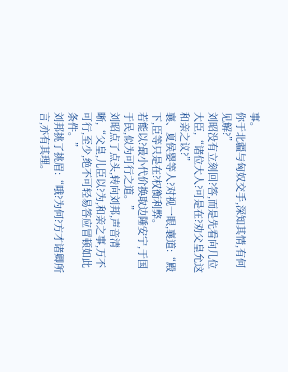事。
你于北疆与匈奴交手,深知其情,有何见解?”
刘昭没有立刻回?答,而是先看向几位大臣,“诸位大人?可是在?劝父皇允这和亲之议?”
襄、夏侯婴等人?对视一眼,襄道:“殿下,臣等只是在?权衡利弊。
若能以?最小代价换取边陲安宁,于国于民,似为可行之道。”
刘昭点了点头,转向刘邦,声音清晰,“父皇,儿臣以?为,和亲之事,万不可行,至少,绝不可轻易答应冒顿如此条件。”
刘邦挑了挑眉:“哦?为何?方才诸卿所言,亦有其理。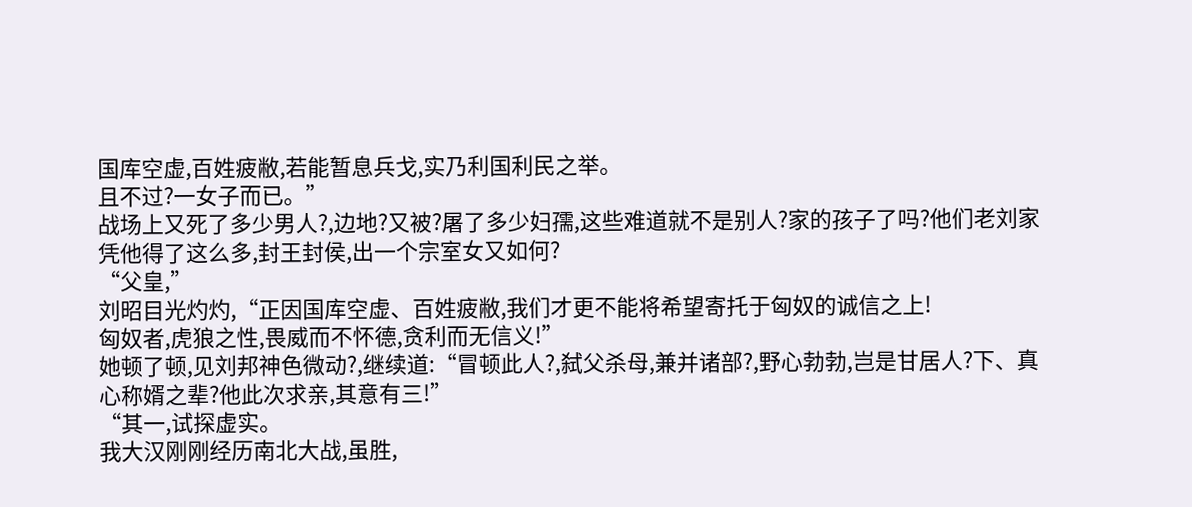国库空虚,百姓疲敝,若能暂息兵戈,实乃利国利民之举。
且不过?一女子而已。”
战场上又死了多少男人?,边地?又被?屠了多少妇孺,这些难道就不是别人?家的孩子了吗?他们老刘家凭他得了这么多,封王封侯,出一个宗室女又如何?
“父皇,”
刘昭目光灼灼,“正因国库空虚、百姓疲敝,我们才更不能将希望寄托于匈奴的诚信之上!
匈奴者,虎狼之性,畏威而不怀德,贪利而无信义!”
她顿了顿,见刘邦神色微动?,继续道:“冒顿此人?,弑父杀母,兼并诸部?,野心勃勃,岂是甘居人?下、真心称婿之辈?他此次求亲,其意有三!”
“其一,试探虚实。
我大汉刚刚经历南北大战,虽胜,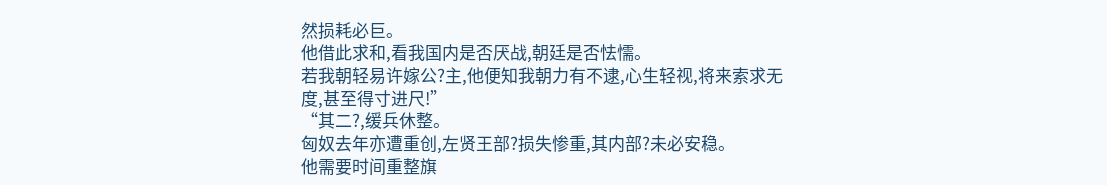然损耗必巨。
他借此求和,看我国内是否厌战,朝廷是否怯懦。
若我朝轻易许嫁公?主,他便知我朝力有不逮,心生轻视,将来索求无度,甚至得寸进尺!”
“其二?,缓兵休整。
匈奴去年亦遭重创,左贤王部?损失惨重,其内部?未必安稳。
他需要时间重整旗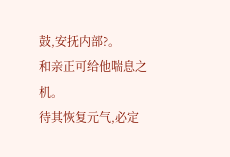鼓,安抚内部?。
和亲正可给他喘息之机。
待其恢复元气,必定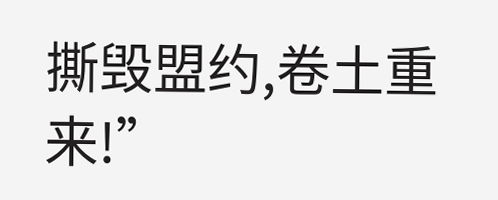撕毁盟约,卷土重来!”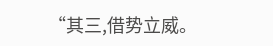“其三,借势立威。